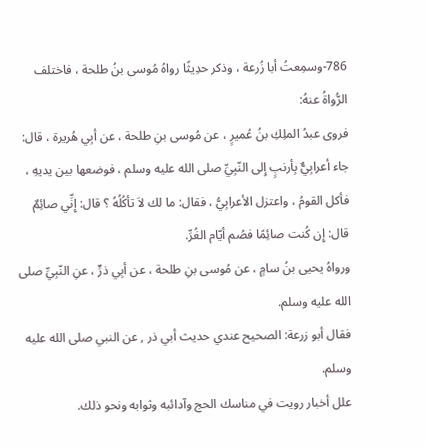786-وسمِعتُ أبا زُرعة ، وذكر حدِيثًا رواهُ مُوسى بنُ طلحة ، فاختلف الرُّواةُ عنهُ:
فروى عبدُ الملِكِ بنُ عُميرٍ ، عن مُوسى بنِ طلحة ، عن أبِي هُريرة ، قال: جاء أعرابِيٌّ بِأرنبٍ إِلى النّبِيِّ صلى الله عليه وسلم ، فوضعها بين يديهِ ، فأكل القومُ ، واعتزل الأعرابِيُّ ، فقال: ما لك لاَ تأكُلُهُ ؟ قال: إِنِّي صائِمٌ قال: إِن كُنت صائِمًا فصُم أيّام الغُرِّ.
ورواهُ يحيى بنُ سامٍ ، عن مُوسى بنِ طلحة ، عن أبِي ذرٍّ ، عنِ النّبِيِّ صلى الله عليه وسلم.
فقال أبو زرعة: الصحيح عندي حديث أبي ذر , عن النبي صلى الله عليه وسلم.
علل أخبار رويت في مناسك الحج وآدائبه وثوابه ونحو ذلك.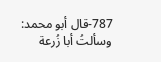787-قال أبو محمد: وسألتُ أبا زُرعة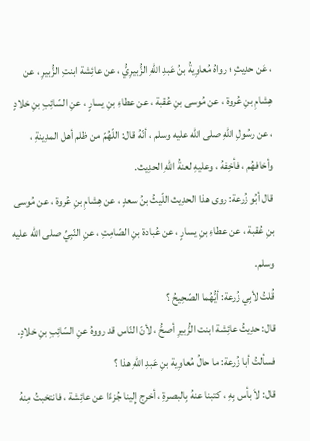، عَن حدِيثٍ ؛ رواهُ مُعاوِيةُ بنُ عَبدِ اللهِ الزُّبيرِيُّ ، عن عائِشة ابنتِ الزُّبيرِ ، عن هِشامِ بنِ عُروة ، عن مُوسى بنِ عُقبة ، عن عطاءِ بنِ يسارٍ ، عنِ السّائِبِ بنِ خلادٍ ، عن رسُولِ اللهِ صلى الله عليه وسلم ، أنّهُ قال: اللّهُمّ من ظلم أهل المدِينةِ ، وأخافهُم ، فأخِفهُ ، وعليهِ لعنةُ اللهِ الحدِيث.
قال أبُو زُرعة: روى هذا الحدِيث اللّيثُ بنُ سعدٍ ، عن هِشامِ بنِ عُروة ، عن مُوسى بنِ عُقبة ، عن عطاءِ بنِ يسارٍ ، عن عُبادة بنِ الصّامِتِ ، عنِ النّبِيِّ صلى الله عليه وسلم.
قُلتُ لأبِي زُرعة: أيُّهُما الصّحِيحُ ؟
قال: حدِيثُ عائِشة ابنت الزُّبيرِ أصحُّ ، لأنّ النّاس قد رووهُ عنِ السّائِبِ بنِ خلادٍ.
فسألتُ أبا زُرعة: ما حالُ مُعاوِية بنِ عَبدِ اللهِ هذا ؟
قال: لاَ بأس بِهِ ، كتبنا عنهُ بِالبصرةِ ، أخرج إِلينا جُزءًا عن عائِشة ، فانتخبتُ مِنهُ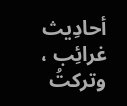أحادِيث غرائِب ، وتركتُ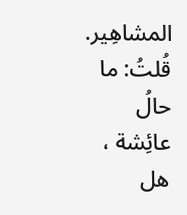المشاهِير.
قُلتُ: ما حالُ عائِشة ، هل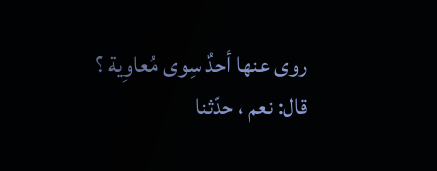روى عنها أحدٌ سِوى مُعاوِية ؟
قال: نعم ، حدّثنا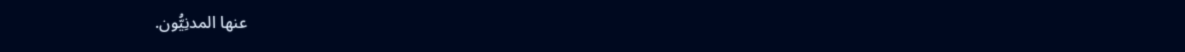عنها المدنِيُّون.